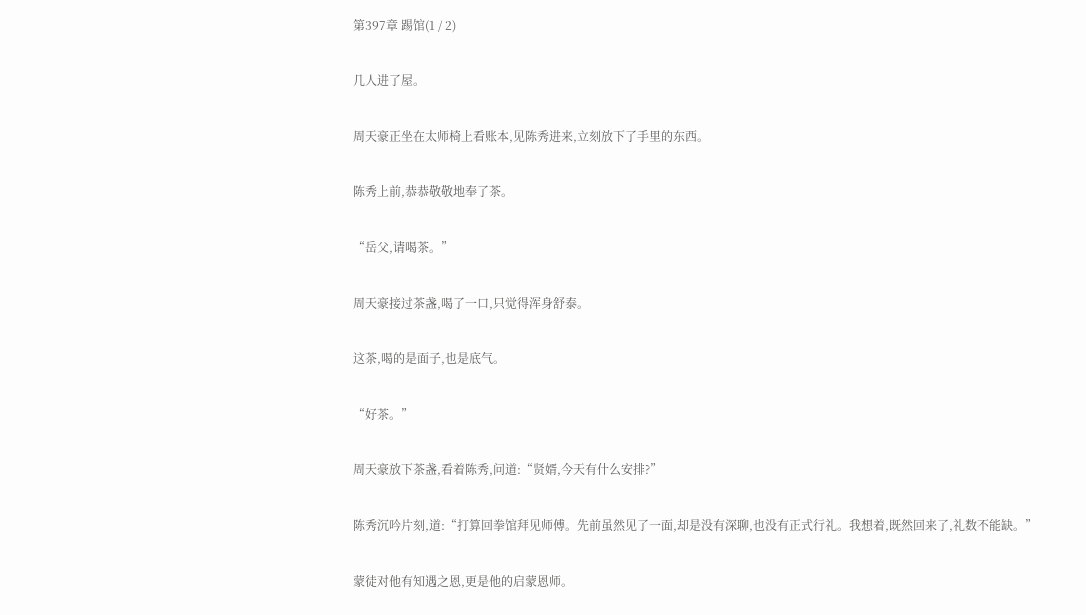第397章 踢馆(1 / 2)

几人进了屋。

周天豪正坐在太师椅上看账本,见陈秀进来,立刻放下了手里的东西。

陈秀上前,恭恭敬敬地奉了茶。

“岳父,请喝茶。”

周天豪接过茶盏,喝了一口,只觉得浑身舒泰。

这茶,喝的是面子,也是底气。

“好茶。”

周天豪放下茶盏,看着陈秀,问道:“贤婿,今天有什么安排?”

陈秀沉吟片刻,道:“打算回拳馆拜见师傅。先前虽然见了一面,却是没有深聊,也没有正式行礼。我想着,既然回来了,礼数不能缺。”

蒙徒对他有知遇之恩,更是他的启蒙恩师。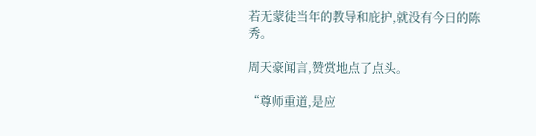若无蒙徒当年的教导和庇护,就没有今日的陈秀。

周天豪闻言,赞赏地点了点头。

“尊师重道,是应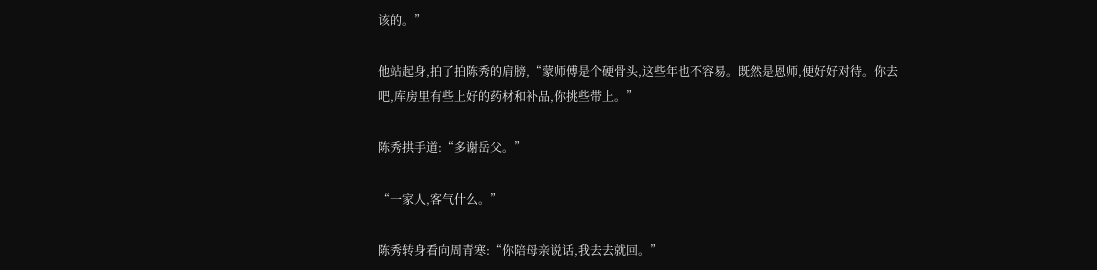该的。”

他站起身,拍了拍陈秀的肩膀,“蒙师傅是个硬骨头,这些年也不容易。既然是恩师,便好好对待。你去吧,库房里有些上好的药材和补品,你挑些带上。”

陈秀拱手道:“多谢岳父。”

“一家人,客气什么。”

陈秀转身看向周青寒:“你陪母亲说话,我去去就回。”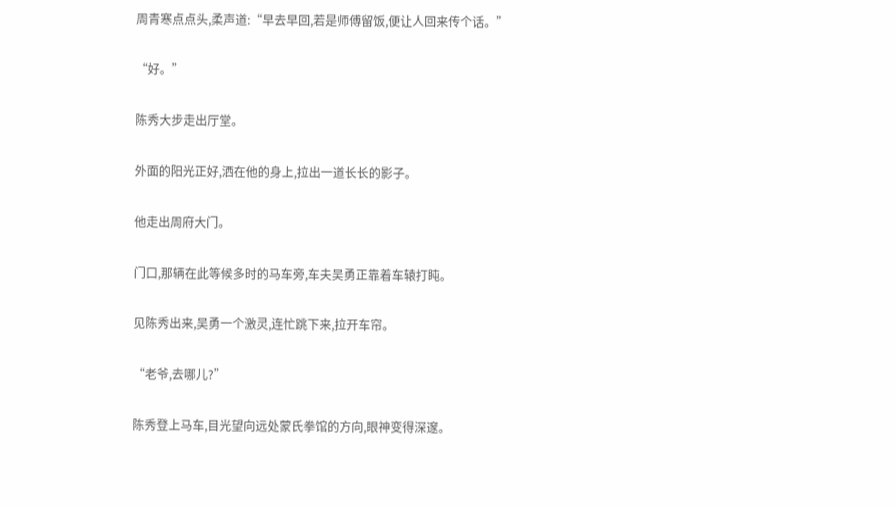周青寒点点头,柔声道:“早去早回,若是师傅留饭,便让人回来传个话。”

“好。”

陈秀大步走出厅堂。

外面的阳光正好,洒在他的身上,拉出一道长长的影子。

他走出周府大门。

门口,那辆在此等候多时的马车旁,车夫吴勇正靠着车辕打盹。

见陈秀出来,吴勇一个激灵,连忙跳下来,拉开车帘。

“老爷,去哪儿?”

陈秀登上马车,目光望向远处蒙氏拳馆的方向,眼神变得深邃。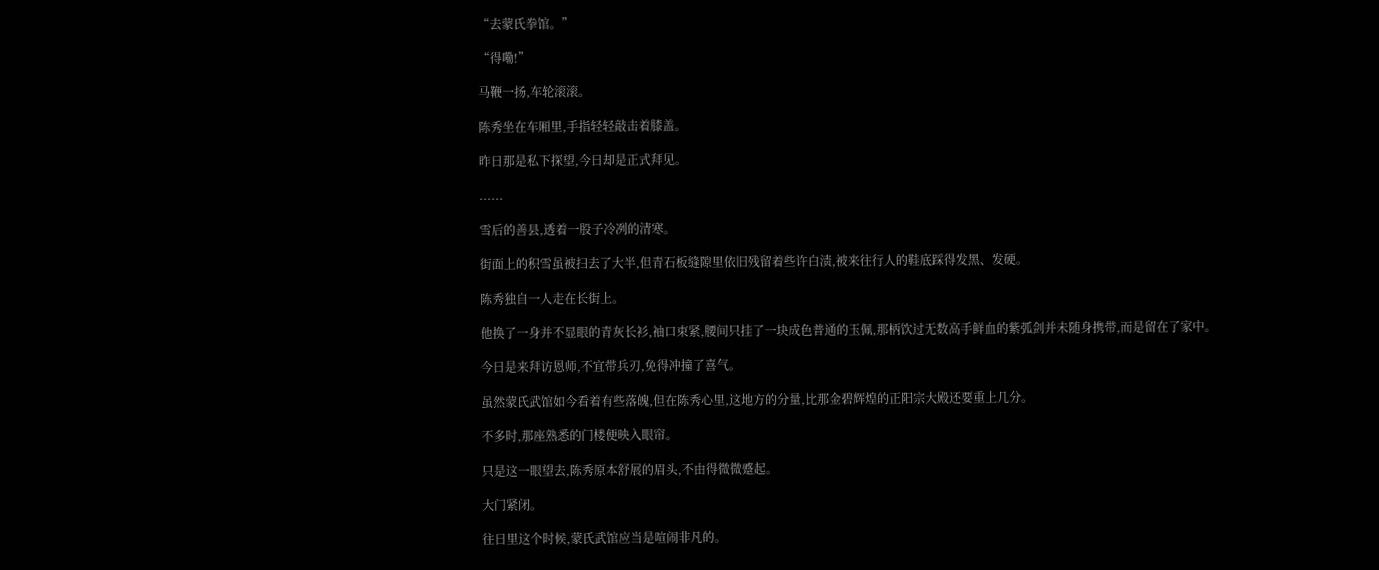“去蒙氏拳馆。”

“得嘞!”

马鞭一扬,车轮滚滚。

陈秀坐在车厢里,手指轻轻敲击着膝盖。

昨日那是私下探望,今日却是正式拜见。

......

雪后的善县,透着一股子冷冽的清寒。

街面上的积雪虽被扫去了大半,但青石板缝隙里依旧残留着些许白渍,被来往行人的鞋底踩得发黑、发硬。

陈秀独自一人走在长街上。

他换了一身并不显眼的青灰长衫,袖口束紧,腰间只挂了一块成色普通的玉佩,那柄饮过无数高手鲜血的紫弧剑并未随身携带,而是留在了家中。

今日是来拜访恩师,不宜带兵刃,免得冲撞了喜气。

虽然蒙氏武馆如今看着有些落魄,但在陈秀心里,这地方的分量,比那金碧辉煌的正阳宗大殿还要重上几分。

不多时,那座熟悉的门楼便映入眼帘。

只是这一眼望去,陈秀原本舒展的眉头,不由得微微蹙起。

大门紧闭。

往日里这个时候,蒙氏武馆应当是喧闹非凡的。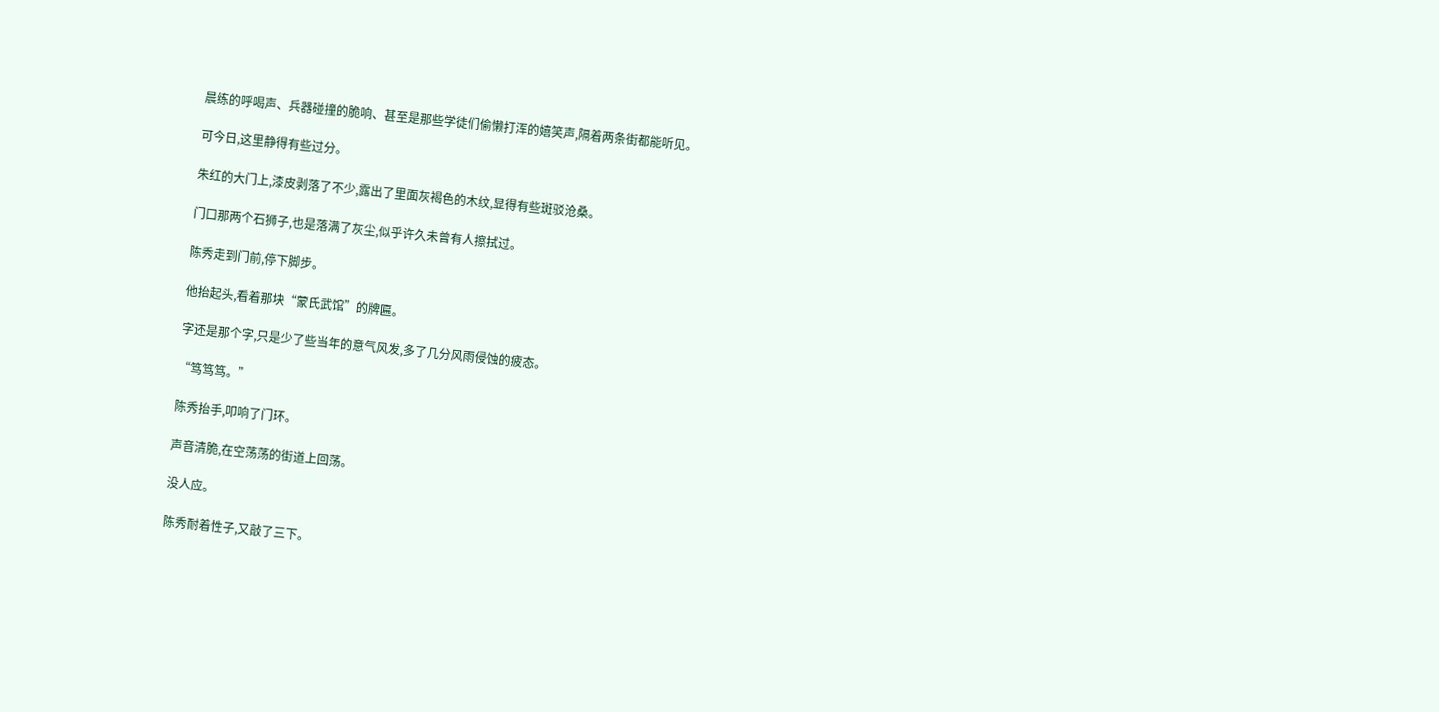晨练的呼喝声、兵器碰撞的脆响、甚至是那些学徒们偷懒打浑的嬉笑声,隔着两条街都能听见。

可今日,这里静得有些过分。

朱红的大门上,漆皮剥落了不少,露出了里面灰褐色的木纹,显得有些斑驳沧桑。

门口那两个石狮子,也是落满了灰尘,似乎许久未曾有人擦拭过。

陈秀走到门前,停下脚步。

他抬起头,看着那块“蒙氏武馆”的牌匾。

字还是那个字,只是少了些当年的意气风发,多了几分风雨侵蚀的疲态。

“笃笃笃。”

陈秀抬手,叩响了门环。

声音清脆,在空荡荡的街道上回荡。

没人应。

陈秀耐着性子,又敲了三下。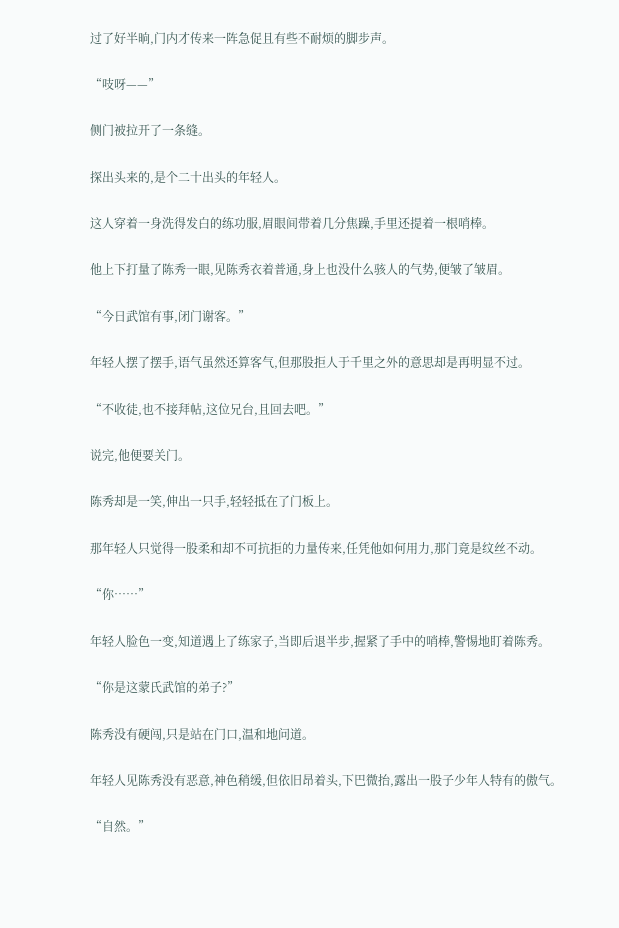过了好半晌,门内才传来一阵急促且有些不耐烦的脚步声。

“吱呀——”

侧门被拉开了一条缝。

探出头来的,是个二十出头的年轻人。

这人穿着一身洗得发白的练功服,眉眼间带着几分焦躁,手里还提着一根哨棒。

他上下打量了陈秀一眼,见陈秀衣着普通,身上也没什么骇人的气势,便皱了皱眉。

“今日武馆有事,闭门谢客。”

年轻人摆了摆手,语气虽然还算客气,但那股拒人于千里之外的意思却是再明显不过。

“不收徒,也不接拜帖,这位兄台,且回去吧。”

说完,他便要关门。

陈秀却是一笑,伸出一只手,轻轻抵在了门板上。

那年轻人只觉得一股柔和却不可抗拒的力量传来,任凭他如何用力,那门竟是纹丝不动。

“你……”

年轻人脸色一变,知道遇上了练家子,当即后退半步,握紧了手中的哨棒,警惕地盯着陈秀。

“你是这蒙氏武馆的弟子?”

陈秀没有硬闯,只是站在门口,温和地问道。

年轻人见陈秀没有恶意,神色稍缓,但依旧昂着头,下巴微抬,露出一股子少年人特有的傲气。

“自然。”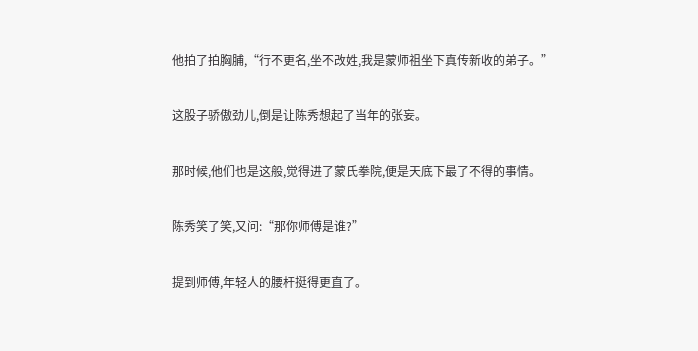他拍了拍胸脯,“行不更名,坐不改姓,我是蒙师祖坐下真传新收的弟子。”

这股子骄傲劲儿,倒是让陈秀想起了当年的张妄。

那时候,他们也是这般,觉得进了蒙氏拳院,便是天底下最了不得的事情。

陈秀笑了笑,又问:“那你师傅是谁?”

提到师傅,年轻人的腰杆挺得更直了。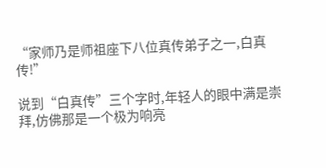“家师乃是师祖座下八位真传弟子之一,白真传!”

说到“白真传”三个字时,年轻人的眼中满是崇拜,仿佛那是一个极为响亮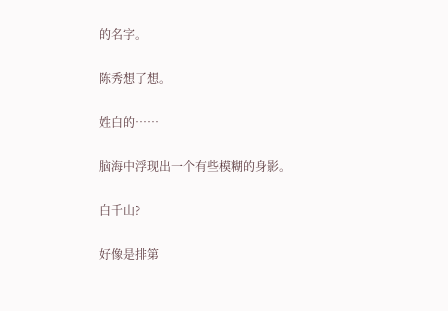的名字。

陈秀想了想。

姓白的……

脑海中浮现出一个有些模糊的身影。

白千山?

好像是排第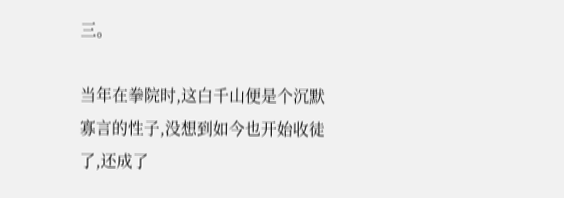三。

当年在拳院时,这白千山便是个沉默寡言的性子,没想到如今也开始收徒了,还成了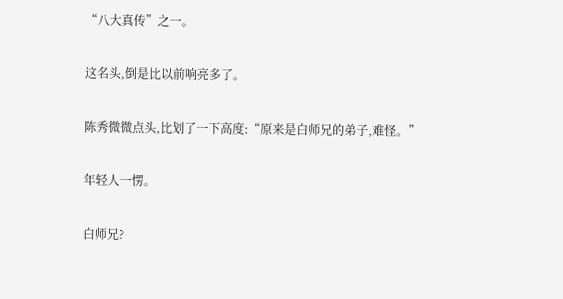“八大真传”之一。

这名头,倒是比以前响亮多了。

陈秀微微点头,比划了一下高度:“原来是白师兄的弟子,难怪。”

年轻人一愣。

白师兄?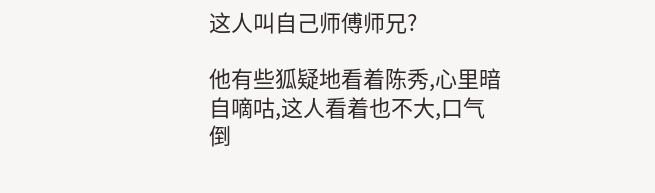这人叫自己师傅师兄?

他有些狐疑地看着陈秀,心里暗自嘀咕,这人看着也不大,口气倒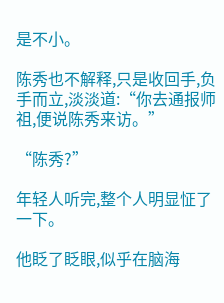是不小。

陈秀也不解释,只是收回手,负手而立,淡淡道:“你去通报师祖,便说陈秀来访。”

“陈秀?”

年轻人听完,整个人明显怔了一下。

他眨了眨眼,似乎在脑海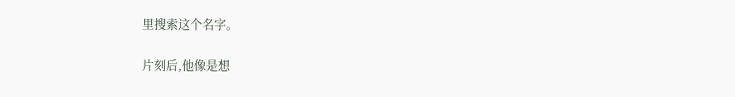里搜索这个名字。

片刻后,他像是想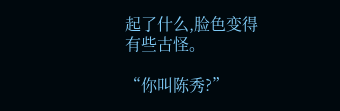起了什么,脸色变得有些古怪。

“你叫陈秀?”